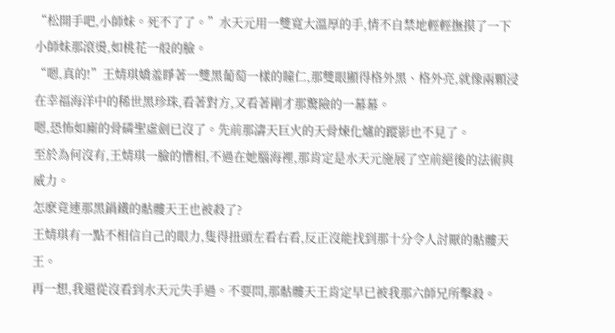“松開手吧,小師妹。死不了了。”水天元用一雙寬大溫厚的手,情不自禁地輕輕撫摸了一下小師妹那滾燙,如桃花一般的臉。
“嗯,真的!”王婧琪嬌羞睜著一雙黑葡萄一樣的瞳仁,那雙眼顯得格外黑、格外亮,就像兩顆浸在幸福海洋中的稀世黑珍珠,看著對方,又看著剛才那驚險的一幕幕。
嗯,恐怖如廝的骨磷聖虛劍已沒了。先前那濤天巨火的天骨煉化爐的蹤影也不見了。
至於為何沒有,王婧琪一臉的慒相,不過在她腦海裡,那肯定是水天元施展了空前絕後的法術與威力。
怎麽竟連那黑鍋鐵的骷髏天王也被殺了?
王婧琪有一點不相信自己的眼力,隻得扭頭左看右看,反正沒能找到那十分令人討厭的骷髏天王。
再一想,我還從沒看到水天元失手過。不要問,那骷髏天王肯定早已被我那六師兄所擊殺。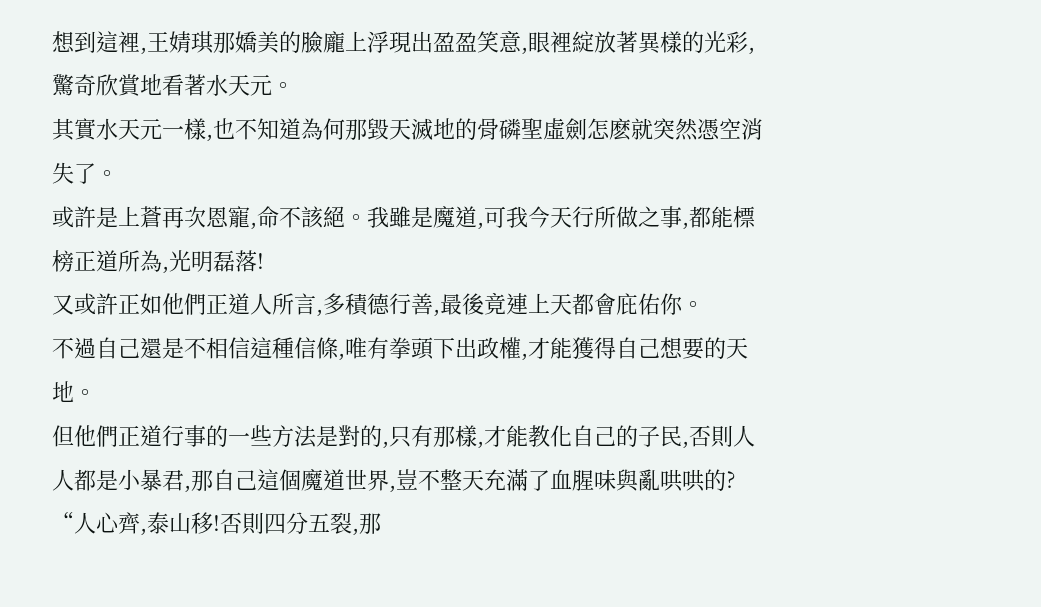想到這裡,王婧琪那嬌美的臉龐上浮現出盈盈笑意,眼裡綻放著異樣的光彩,驚奇欣賞地看著水天元。
其實水天元一樣,也不知道為何那毀天滅地的骨磷聖虛劍怎麽就突然憑空消失了。
或許是上蒼再次恩寵,命不該絕。我雖是魔道,可我今天行所做之事,都能標榜正道所為,光明磊落!
又或許正如他們正道人所言,多積德行善,最後竟連上天都會庇佑你。
不過自己還是不相信這種信條,唯有拳頭下出政權,才能獲得自己想要的天地。
但他們正道行事的一些方法是對的,只有那樣,才能教化自己的子民,否則人人都是小暴君,那自己這個魔道世界,豈不整天充滿了血腥味與亂哄哄的?
“人心齊,泰山移!否則四分五裂,那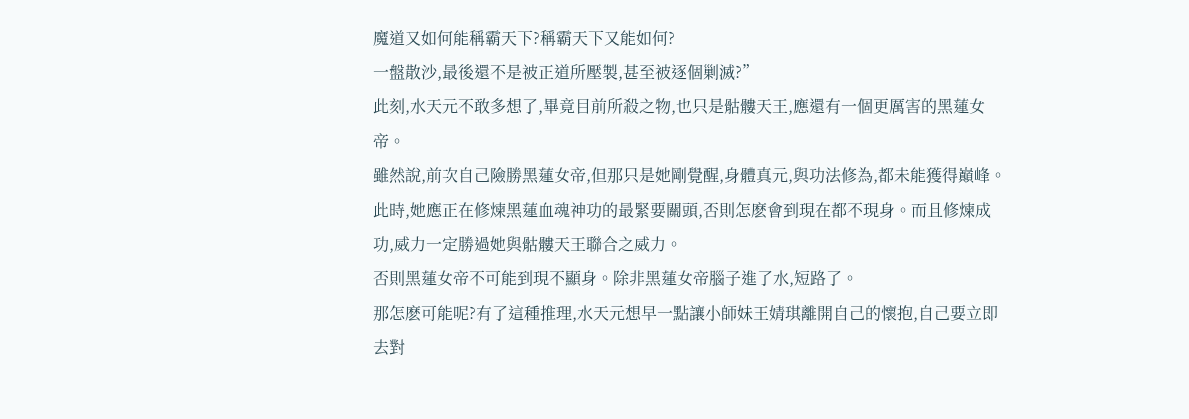魔道又如何能稱霸天下?稱霸天下又能如何?
一盤散沙,最後還不是被正道所壓製,甚至被逐個剿滅?”
此刻,水天元不敢多想了,畢竟目前所殺之物,也只是骷髏天王,應還有一個更厲害的黑蓮女帝。
雖然說,前次自己險勝黑蓮女帝,但那只是她剛覺醒,身體真元,與功法修為,都未能獲得巔峰。
此時,她應正在修煉黑蓮血魂神功的最緊要關頭,否則怎麽會到現在都不現身。而且修煉成功,威力一定勝過她與骷髏天王聯合之威力。
否則黑蓮女帝不可能到現不顯身。除非黑蓮女帝腦子進了水,短路了。
那怎麽可能呢?有了這種推理,水天元想早一點讓小師妹王婧琪離開自己的懷抱,自己要立即去對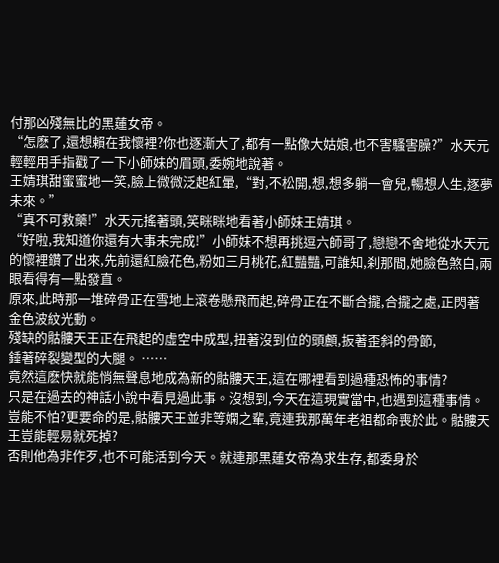付那凶殘無比的黑蓮女帝。
“怎麽了,還想賴在我懷裡?你也逐漸大了,都有一點像大姑娘,也不害騷害臊?”水天元輕輕用手指戳了一下小師妹的眉頭,委婉地說著。
王婧琪甜蜜蜜地一笑,臉上微微泛起紅暈,“對,不松開,想,想多躺一會兒,暢想人生,逐夢未來。”
“真不可救藥!”水天元搖著頭,笑眯眯地看著小師妹王婧琪。
“好啦,我知道你還有大事未完成!”小師妹不想再挑逗六師哥了,戀戀不舍地從水天元的懷裡鑽了出來,先前還紅臉花色,粉如三月桃花,紅豔豔,可誰知,刹那間,她臉色煞白,兩眼看得有一點發直。
原來,此時那一堆碎骨正在雪地上滾卷懸飛而起,碎骨正在不斷合攏,合攏之處,正閃著金色波紋光動。
殘缺的骷髏天王正在飛起的虛空中成型,扭著沒到位的頭顱,扳著歪斜的骨節,
錘著碎裂變型的大腿。 ……
竟然這麽快就能悄無聲息地成為新的骷髏天王,這在哪裡看到過種恐怖的事情?
只是在過去的神話小說中看見過此事。沒想到,今天在這現實當中,也遇到這種事情。
豈能不怕?更要命的是,骷髏天王並非等嫻之輩,竟連我那萬年老祖都命喪於此。骷髏天王豈能輕易就死掉?
否則他為非作歹,也不可能活到今天。就連那黑蓮女帝為求生存,都委身於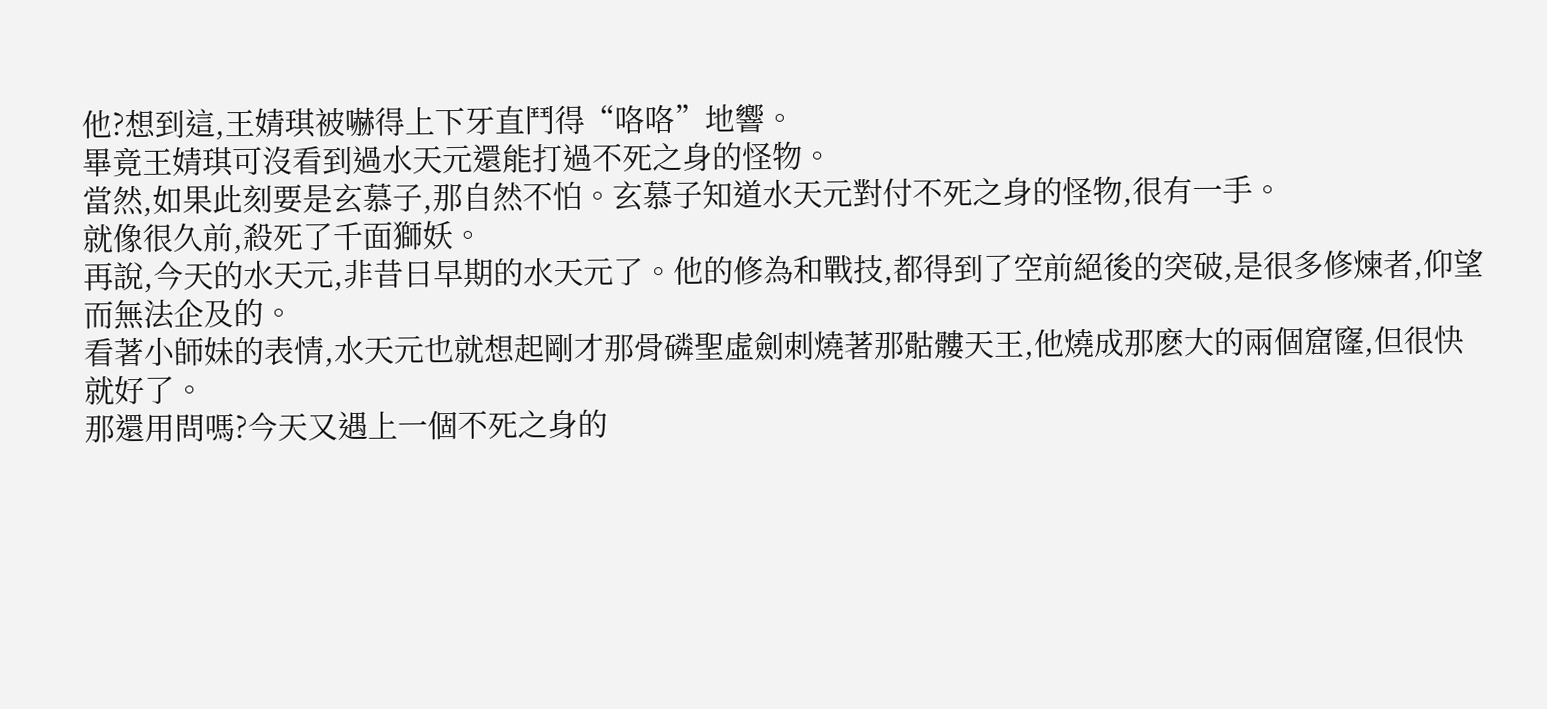他?想到這,王婧琪被嚇得上下牙直鬥得“咯咯”地響。
畢竟王婧琪可沒看到過水天元還能打過不死之身的怪物。
當然,如果此刻要是玄慕子,那自然不怕。玄慕子知道水天元對付不死之身的怪物,很有一手。
就像很久前,殺死了千面獅妖。
再說,今天的水天元,非昔日早期的水天元了。他的修為和戰技,都得到了空前絕後的突破,是很多修煉者,仰望而無法企及的。
看著小師妹的表情,水天元也就想起剛才那骨磷聖虛劍刺燒著那骷髏天王,他燒成那麽大的兩個窟窿,但很快就好了。
那還用問嗎?今天又遇上一個不死之身的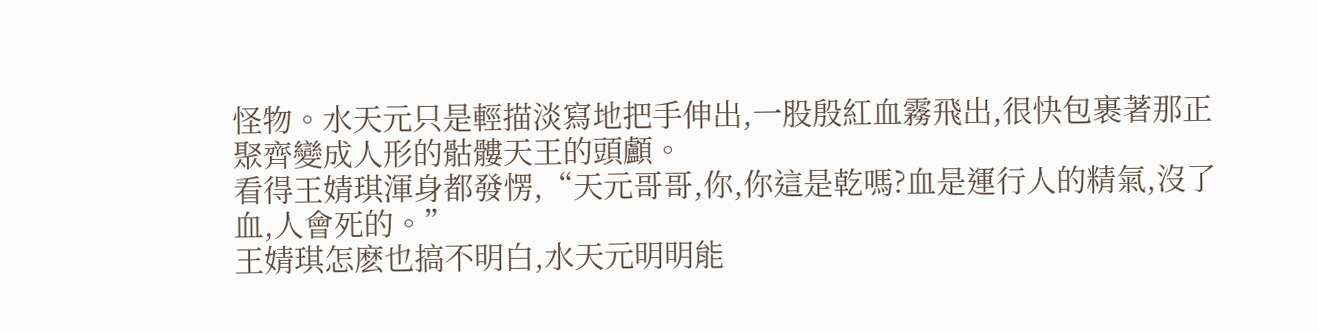怪物。水天元只是輕描淡寫地把手伸出,一股殷紅血霧飛出,很快包裹著那正聚齊變成人形的骷髏天王的頭顱。
看得王婧琪渾身都發愣,“天元哥哥,你,你這是乾嗎?血是運行人的精氣,沒了血,人會死的。”
王婧琪怎麽也搞不明白,水天元明明能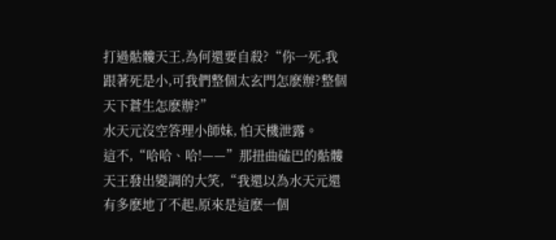打過骷髏天王,為何還要自殺?“你一死,我跟著死是小,可我們整個太玄門怎麽辦?整個天下蒼生怎麽辦?”
水天元沒空答理小師妹, 怕天機泄露。
這不,“哈哈、哈!——”那扭曲磕巴的骷髏天王發出變調的大笑,“我還以為水天元還有多麽地了不起,原來是這麽一個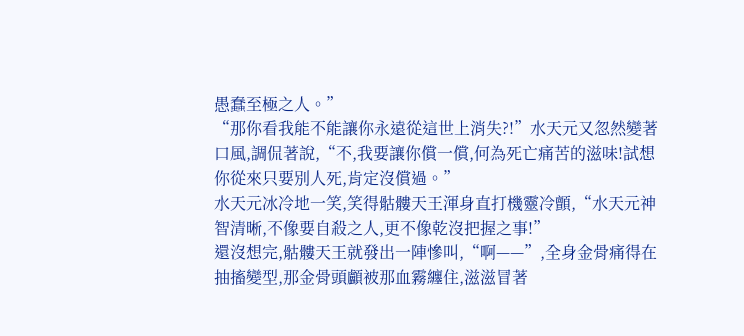愚蠢至極之人。”
“那你看我能不能讓你永遠從這世上消失?!”水天元又忽然變著口風,調侃著說,“不,我要讓你償一償,何為死亡痛苦的滋味!試想你從來只要別人死,肯定沒償過。”
水天元冰冷地一笑,笑得骷髏天王渾身直打機靈冷顫,“水天元神智清晰,不像要自殺之人,更不像乾沒把握之事!”
還沒想完,骷髏天王就發出一陣慘叫,“啊——”,全身金骨痛得在抽搐變型,那金骨頭顱被那血霧纏住,滋滋冒著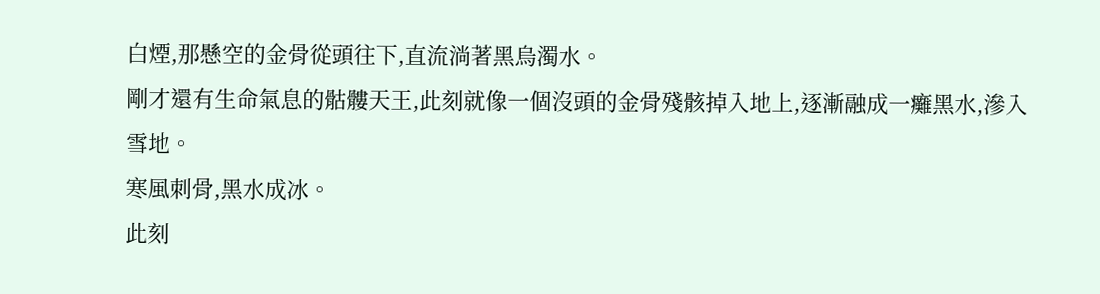白煙,那懸空的金骨從頭往下,直流淌著黑烏濁水。
剛才還有生命氣息的骷髏天王,此刻就像一個沒頭的金骨殘骸掉入地上,逐漸融成一癱黑水,滲入雪地。
寒風刺骨,黑水成冰。
此刻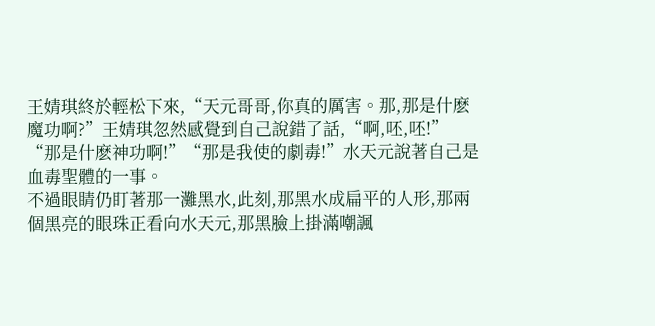王婧琪終於輕松下來,“天元哥哥,你真的厲害。那,那是什麽魔功啊?”王婧琪忽然感覺到自己說錯了話,“啊,呸,呸!”
“那是什麽神功啊!”“那是我使的劇毒!”水天元說著自己是血毒聖體的一事。
不過眼睛仍盯著那一灘黑水,此刻,那黑水成扁平的人形,那兩個黑亮的眼珠正看向水天元,那黑臉上掛滿嘲諷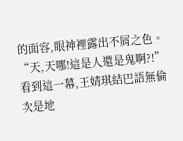的面容,眼神裡露出不屑之色。
“天,天哪!這是人還是鬼啊?!”看到這一幕,王婧琪結巴語無倫次是地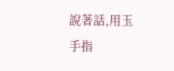說著話,用玉手指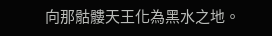向那骷髏天王化為黑水之地。